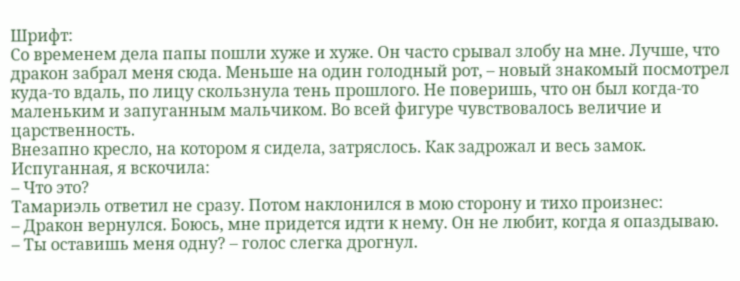Шрифт:
Со временем дела папы пошли хуже и хуже. Он часто срывал злобу на мне. Лучше, что дракон забрал меня сюда. Меньше на один голодный рот, – новый знакомый посмотрел куда-то вдаль, по лицу скользнула тень прошлого. Не поверишь, что он был когда-то маленьким и запуганным мальчиком. Во всей фигуре чувствовалось величие и царственность.
Внезапно кресло, на котором я сидела, затряслось. Как задрожал и весь замок. Испуганная, я вскочила:
– Что это?
Тамариэль ответил не сразу. Потом наклонился в мою сторону и тихо произнес:
– Дракон вернулся. Боюсь, мне придется идти к нему. Он не любит, когда я опаздываю.
– Ты оставишь меня одну? – голос слегка дрогнул.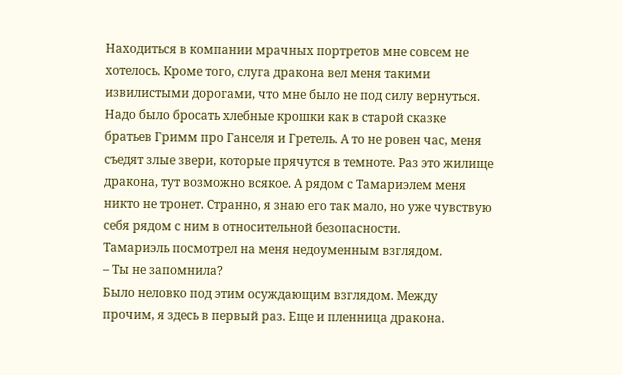Находиться в компании мрачных портретов мне совсем не хотелось. Кроме того, слуга дракона вел меня такими извилистыми дорогами, что мне было не под силу вернуться. Надо было бросать хлебные крошки как в старой сказке братьев Гримм про Ганселя и Гретель. А то не ровен час, меня съедят злые звери, которые прячутся в темноте. Раз это жилище дракона, тут возможно всякое. А рядом с Тамариэлем меня никто не тронет. Странно, я знаю его так мало, но уже чувствую себя рядом с ним в относительной безопасности.
Тамариэль посмотрел на меня недоуменным взглядом.
– Ты не запомнила?
Было неловко под этим осуждающим взглядом. Между прочим, я здесь в первый раз. Еще и пленница дракона.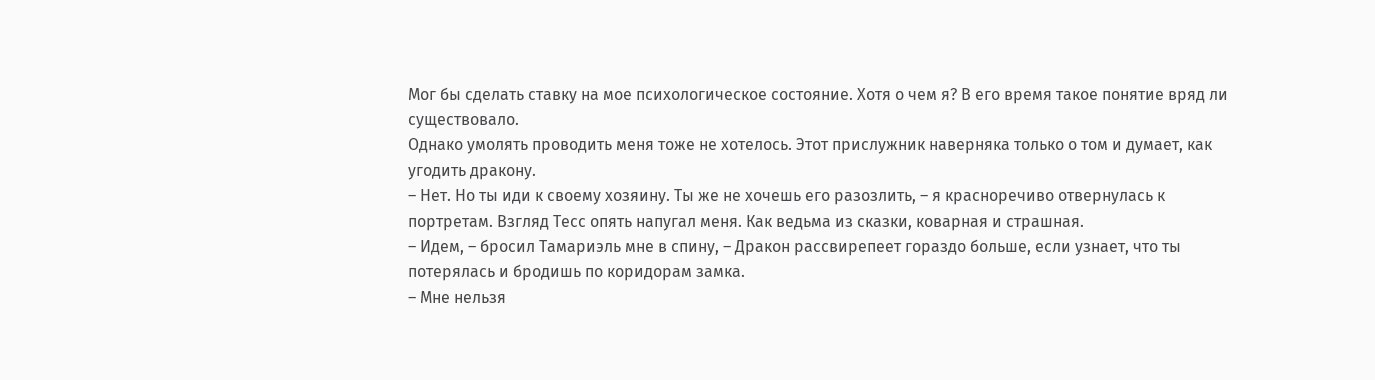Мог бы сделать ставку на мое психологическое состояние. Хотя о чем я? В его время такое понятие вряд ли существовало.
Однако умолять проводить меня тоже не хотелось. Этот прислужник наверняка только о том и думает, как угодить дракону.
– Нет. Но ты иди к своему хозяину. Ты же не хочешь его разозлить, – я красноречиво отвернулась к портретам. Взгляд Тесс опять напугал меня. Как ведьма из сказки, коварная и страшная.
– Идем, – бросил Тамариэль мне в спину, – Дракон рассвирепеет гораздо больше, если узнает, что ты потерялась и бродишь по коридорам замка.
– Мне нельзя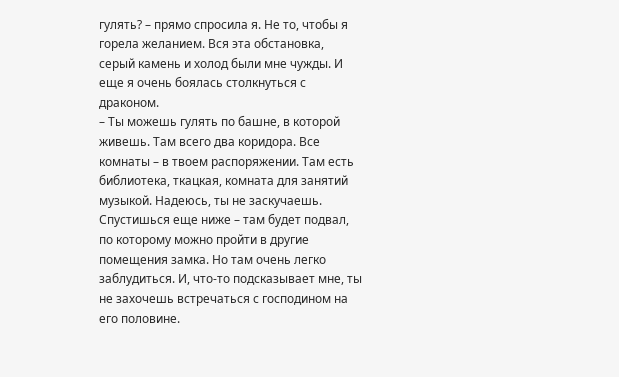гулять? – прямо спросила я. Не то, чтобы я горела желанием. Вся эта обстановка, серый камень и холод были мне чужды. И еще я очень боялась столкнуться с драконом.
– Ты можешь гулять по башне, в которой живешь. Там всего два коридора. Все комнаты – в твоем распоряжении. Там есть библиотека, ткацкая, комната для занятий музыкой. Надеюсь, ты не заскучаешь. Спустишься еще ниже – там будет подвал, по которому можно пройти в другие помещения замка. Но там очень легко заблудиться. И, что-то подсказывает мне, ты не захочешь встречаться с господином на его половине.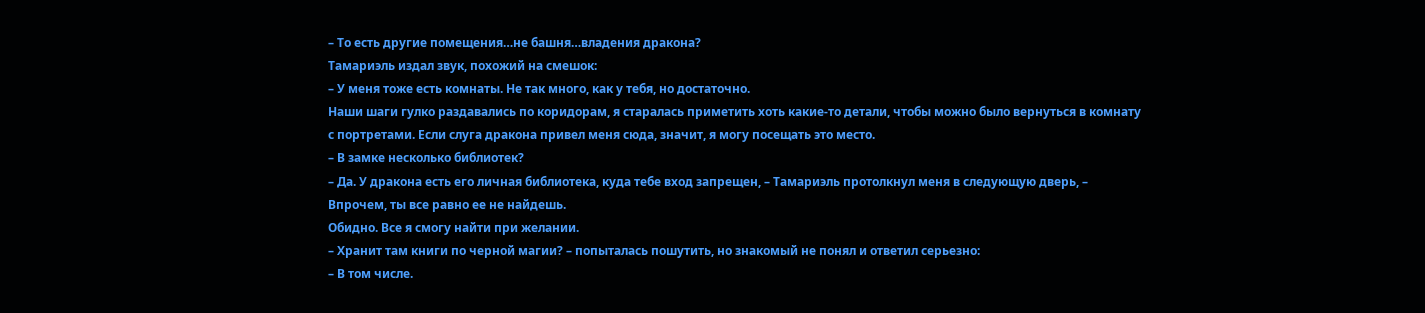– То есть другие помещения…не башня…владения дракона?
Тамариэль издал звук, похожий на смешок:
– У меня тоже есть комнаты. Не так много, как у тебя, но достаточно.
Наши шаги гулко раздавались по коридорам, я старалась приметить хоть какие-то детали, чтобы можно было вернуться в комнату с портретами. Если слуга дракона привел меня сюда, значит, я могу посещать это место.
– В замке несколько библиотек?
– Да. У дракона есть его личная библиотека, куда тебе вход запрещен, – Тамариэль протолкнул меня в следующую дверь, – Впрочем, ты все равно ее не найдешь.
Обидно. Все я смогу найти при желании.
– Хранит там книги по черной магии? – попыталась пошутить, но знакомый не понял и ответил серьезно:
– В том числе.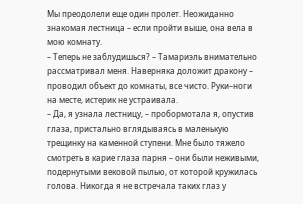Мы преодолели еще один пролет. Неожиданно знакомая лестница – если пройти выше, она вела в мою комнату.
– Теперь не заблудишься? – Тамариэль внимательно рассматривал меня. Наверняка доложит дракону – проводил объект до комнаты, все чисто. Руки–ноги на месте, истерик не устраивала.
– Да, я узнала лестницу, – пробормотала я, опустив глаза, пристально вглядываясь в маленькую трещинку на каменной ступени. Мне было тяжело смотреть в карие глаза парня – они были неживыми, подернутыми вековой пылью, от которой кружилась голова. Никогда я не встречала таких глаз у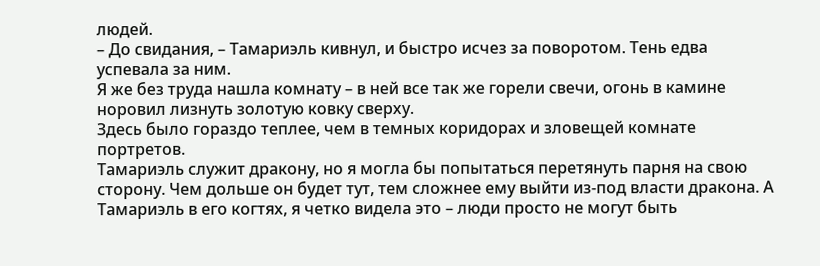людей.
– До свидания, – Тамариэль кивнул, и быстро исчез за поворотом. Тень едва успевала за ним.
Я же без труда нашла комнату – в ней все так же горели свечи, огонь в камине норовил лизнуть золотую ковку сверху.
Здесь было гораздо теплее, чем в темных коридорах и зловещей комнате портретов.
Тамариэль служит дракону, но я могла бы попытаться перетянуть парня на свою сторону. Чем дольше он будет тут, тем сложнее ему выйти из-под власти дракона. А Тамариэль в его когтях, я четко видела это – люди просто не могут быть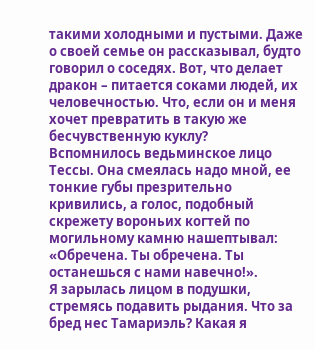такими холодными и пустыми. Даже о своей семье он рассказывал, будто говорил о соседях. Вот, что делает дракон – питается соками людей, их человечностью. Что, если он и меня хочет превратить в такую же бесчувственную куклу?
Вспомнилось ведьминское лицо Тессы. Она смеялась надо мной, ее тонкие губы презрительно кривились, а голос, подобный скрежету вороньих когтей по могильному камню нашептывал: «Обречена. Ты обречена. Ты останешься с нами навечно!».
Я зарылась лицом в подушки, стремясь подавить рыдания. Что за бред нес Тамариэль? Какая я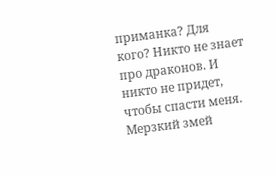приманка? Для кого? Никто не знает про драконов. И никто не придет, чтобы спасти меня.
Мерзкий змей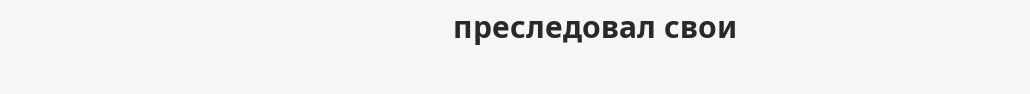преследовал свои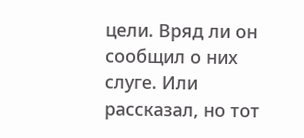цели. Вряд ли он сообщил о них слуге. Или рассказал, но тот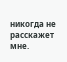никогда не расскажет мне.